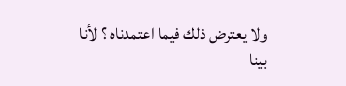ولا يعترض ذلك فيما اعتمدناه ؟ لأنا بينا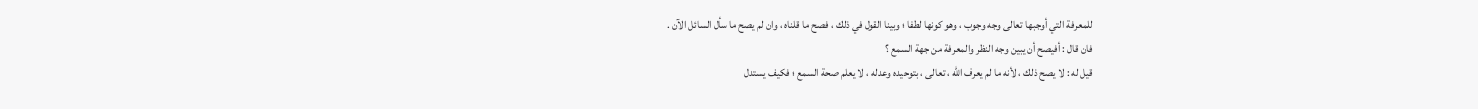للمعرفة التي أوجبها تعالى وجه وجوب ، وهو كونها لطفا ؛ وبينا القول في ذلك ، فصح ما قلناه ، وان لم يصح ما سأل السائل الآن .
فان قال : أفيصح أن يبين وجه النظر والمعرفة من جهة السمع ؟
قيل له : لا يصح ذلك ، لأنه ما لم يعرف اللّه ، تعالى ، بتوحيده وعدله ، لا يعلم صحة السمع ؛ فكيف يستدل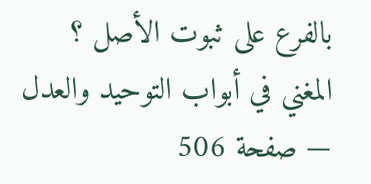بالفرع على ثبوت الأصل ؟
المغني في أبواب التوحيد والعدل — صفحة 506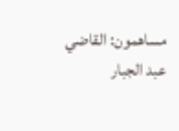مساهمون: القاضي عبد الجبار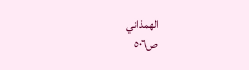الهمذاني
ص٥٠٦